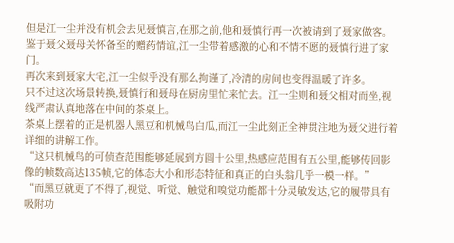但是江一尘并没有机会去见聂慎言,在那之前,他和聂慎行再一次被请到了聂家做客。
鉴于聂父聂母关怀备至的赠药情谊,江一尘带着感激的心和不情不愿的聂慎行进了家门。
再次来到聂家大宅,江一尘似乎没有那么拘谨了,冷清的房间也变得温暖了许多。
只不过这次场景转换,聂慎行和聂母在厨房里忙来忙去。江一尘则和聂父相对而坐,视线严肃认真地落在中间的茶桌上。
茶桌上摆着的正是机器人黑豆和机械鸟白瓜,而江一尘此刻正全神贯注地为聂父进行着详细的讲解工作。
“这只机械鸟的可侦查范围能够延展到方圆十公里,热感应范围有五公里,能够传回影像的帧数高达135帧,它的体态大小和形态特征和真正的白头翁几乎一模一样。”
“而黑豆就更了不得了,视觉、听觉、触觉和嗅觉功能都十分灵敏发达,它的履带具有吸附功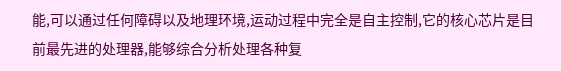能,可以通过任何障碍以及地理环境,运动过程中完全是自主控制,它的核心芯片是目前最先进的处理器,能够综合分析处理各种复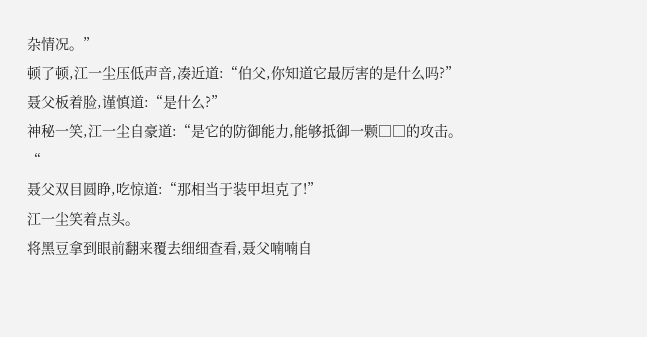杂情况。”
顿了顿,江一尘压低声音,凑近道:“伯父,你知道它最厉害的是什么吗?”
聂父板着脸,谨慎道:“是什么?”
神秘一笑,江一尘自豪道:“是它的防御能力,能够抵御一颗□□的攻击。“
聂父双目圆睁,吃惊道:“那相当于装甲坦克了!”
江一尘笑着点头。
将黑豆拿到眼前翻来覆去细细查看,聂父喃喃自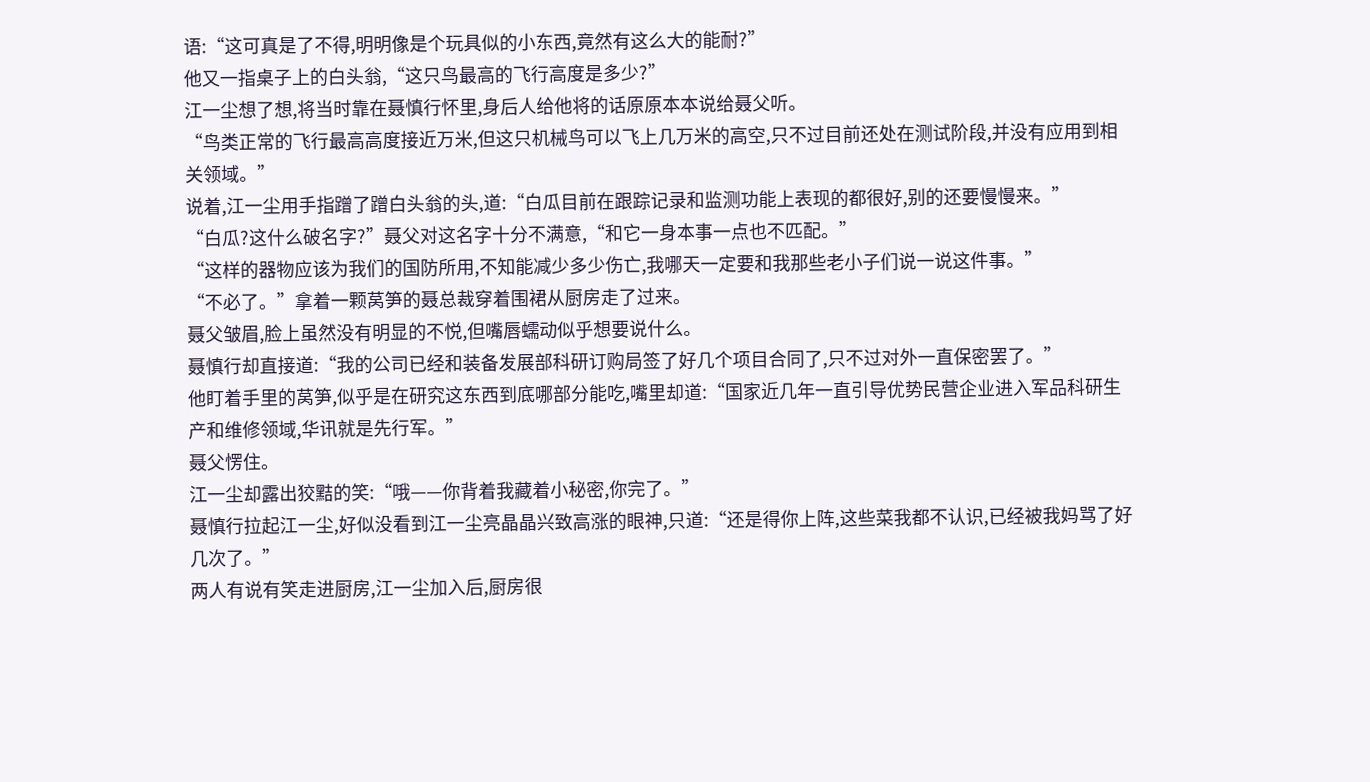语:“这可真是了不得,明明像是个玩具似的小东西,竟然有这么大的能耐?”
他又一指桌子上的白头翁,“这只鸟最高的飞行高度是多少?”
江一尘想了想,将当时靠在聂慎行怀里,身后人给他将的话原原本本说给聂父听。
“鸟类正常的飞行最高高度接近万米,但这只机械鸟可以飞上几万米的高空,只不过目前还处在测试阶段,并没有应用到相关领域。”
说着,江一尘用手指蹭了蹭白头翁的头,道:“白瓜目前在跟踪记录和监测功能上表现的都很好,别的还要慢慢来。”
“白瓜?这什么破名字?”聂父对这名字十分不满意,“和它一身本事一点也不匹配。”
“这样的器物应该为我们的国防所用,不知能减少多少伤亡,我哪天一定要和我那些老小子们说一说这件事。”
“不必了。”拿着一颗莴笋的聂总裁穿着围裙从厨房走了过来。
聂父皱眉,脸上虽然没有明显的不悦,但嘴唇蠕动似乎想要说什么。
聂慎行却直接道:“我的公司已经和装备发展部科研订购局签了好几个项目合同了,只不过对外一直保密罢了。”
他盯着手里的莴笋,似乎是在研究这东西到底哪部分能吃,嘴里却道:“国家近几年一直引导优势民营企业进入军品科研生产和维修领域,华讯就是先行军。”
聂父愣住。
江一尘却露出狡黠的笑:“哦——你背着我藏着小秘密,你完了。”
聂慎行拉起江一尘,好似没看到江一尘亮晶晶兴致高涨的眼神,只道:“还是得你上阵,这些菜我都不认识,已经被我妈骂了好几次了。”
两人有说有笑走进厨房,江一尘加入后,厨房很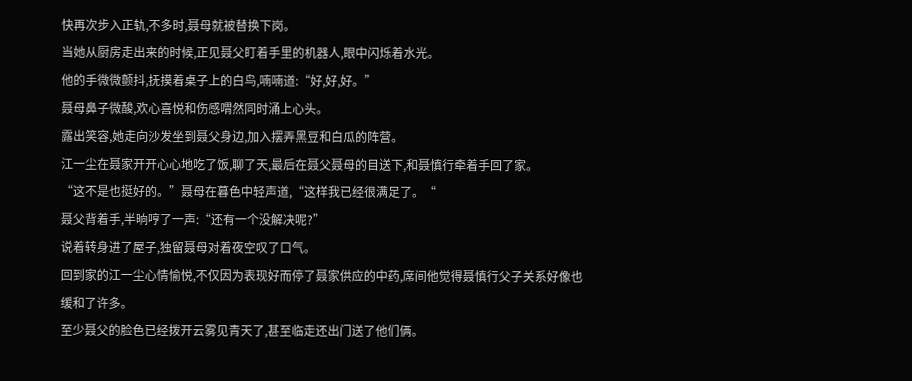快再次步入正轨,不多时,聂母就被替换下岗。
当她从厨房走出来的时候,正见聂父盯着手里的机器人,眼中闪烁着水光。
他的手微微颤抖,抚摸着桌子上的白鸟,喃喃道:“好,好,好。”
聂母鼻子微酸,欢心喜悦和伤感喟然同时涌上心头。
露出笑容,她走向沙发坐到聂父身边,加入摆弄黑豆和白瓜的阵营。
江一尘在聂家开开心心地吃了饭,聊了天,最后在聂父聂母的目送下,和聂慎行牵着手回了家。
“这不是也挺好的。”聂母在暮色中轻声道,“这样我已经很满足了。“
聂父背着手,半晌哼了一声:“还有一个没解决呢?”
说着转身进了屋子,独留聂母对着夜空叹了口气。
回到家的江一尘心情愉悦,不仅因为表现好而停了聂家供应的中药,席间他觉得聂慎行父子关系好像也缓和了许多。
至少聂父的脸色已经拨开云雾见青天了,甚至临走还出门送了他们俩。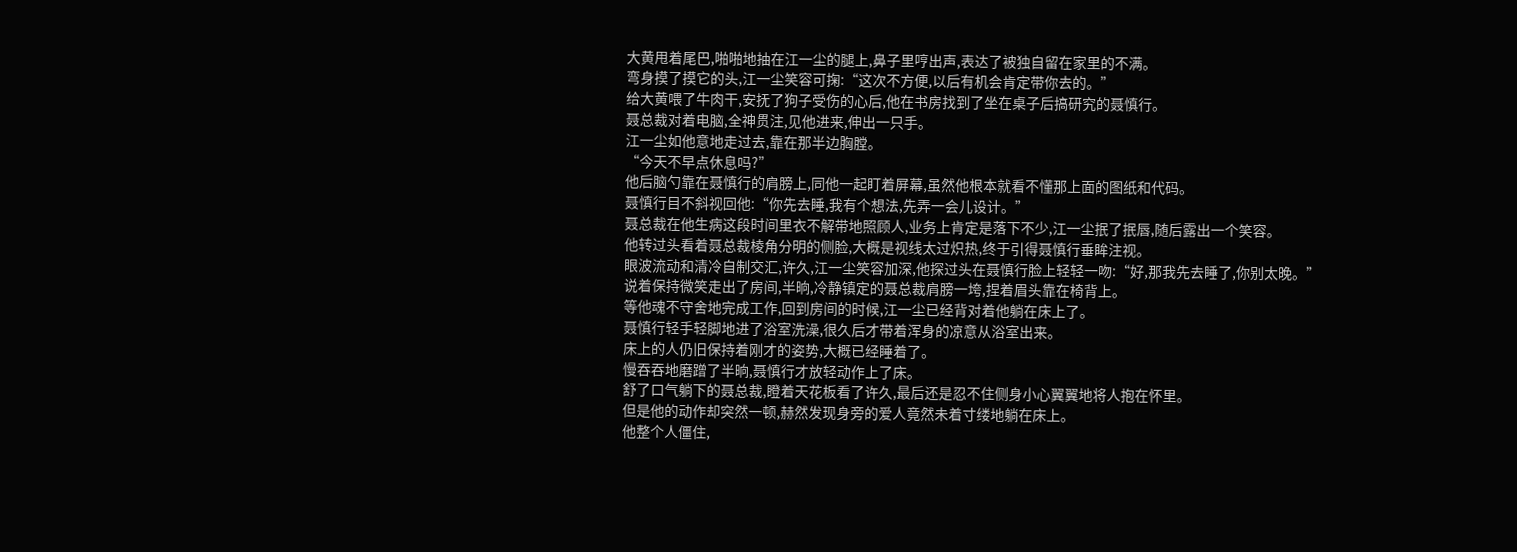大黄甩着尾巴,啪啪地抽在江一尘的腿上,鼻子里哼出声,表达了被独自留在家里的不满。
弯身摸了摸它的头,江一尘笑容可掬:“这次不方便,以后有机会肯定带你去的。”
给大黄喂了牛肉干,安抚了狗子受伤的心后,他在书房找到了坐在桌子后搞研究的聂慎行。
聂总裁对着电脑,全神贯注,见他进来,伸出一只手。
江一尘如他意地走过去,靠在那半边胸膛。
“今天不早点休息吗?”
他后脑勺靠在聂慎行的肩膀上,同他一起盯着屏幕,虽然他根本就看不懂那上面的图纸和代码。
聂慎行目不斜视回他:“你先去睡,我有个想法,先弄一会儿设计。”
聂总裁在他生病这段时间里衣不解带地照顾人,业务上肯定是落下不少,江一尘抿了抿唇,随后露出一个笑容。
他转过头看着聂总裁棱角分明的侧脸,大概是视线太过炽热,终于引得聂慎行垂眸注视。
眼波流动和清冷自制交汇,许久,江一尘笑容加深,他探过头在聂慎行脸上轻轻一吻:“好,那我先去睡了,你别太晚。”
说着保持微笑走出了房间,半晌,冷静镇定的聂总裁肩膀一垮,捏着眉头靠在椅背上。
等他魂不守舍地完成工作,回到房间的时候,江一尘已经背对着他躺在床上了。
聂慎行轻手轻脚地进了浴室洗澡,很久后才带着浑身的凉意从浴室出来。
床上的人仍旧保持着刚才的姿势,大概已经睡着了。
慢吞吞地磨蹭了半晌,聂慎行才放轻动作上了床。
舒了口气躺下的聂总裁,瞪着天花板看了许久,最后还是忍不住侧身小心翼翼地将人抱在怀里。
但是他的动作却突然一顿,赫然发现身旁的爱人竟然未着寸缕地躺在床上。
他整个人僵住,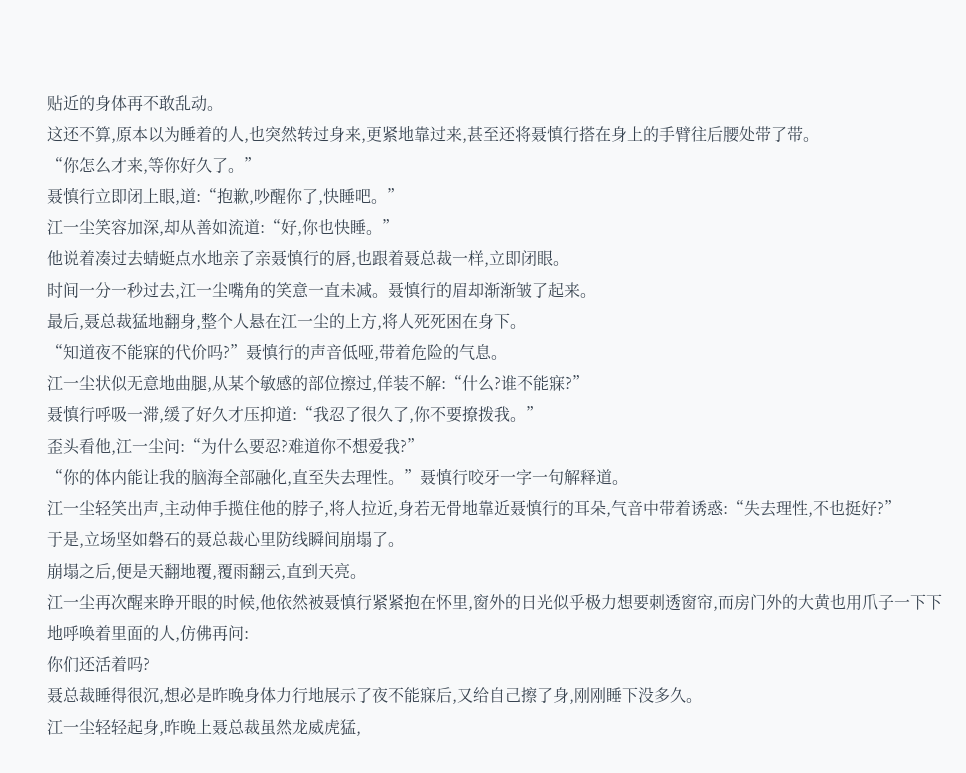贴近的身体再不敢乱动。
这还不算,原本以为睡着的人,也突然转过身来,更紧地靠过来,甚至还将聂慎行搭在身上的手臂往后腰处带了带。
“你怎么才来,等你好久了。”
聂慎行立即闭上眼,道:“抱歉,吵醒你了,快睡吧。”
江一尘笑容加深,却从善如流道:“好,你也快睡。”
他说着凑过去蜻蜓点水地亲了亲聂慎行的唇,也跟着聂总裁一样,立即闭眼。
时间一分一秒过去,江一尘嘴角的笑意一直未减。聂慎行的眉却渐渐皱了起来。
最后,聂总裁猛地翻身,整个人悬在江一尘的上方,将人死死困在身下。
“知道夜不能寐的代价吗?”聂慎行的声音低哑,带着危险的气息。
江一尘状似无意地曲腿,从某个敏感的部位擦过,佯装不解:“什么?谁不能寐?”
聂慎行呼吸一滞,缓了好久才压抑道:“我忍了很久了,你不要撩拨我。”
歪头看他,江一尘问:“为什么要忍?难道你不想爱我?”
“你的体内能让我的脑海全部融化,直至失去理性。”聂慎行咬牙一字一句解释道。
江一尘轻笑出声,主动伸手揽住他的脖子,将人拉近,身若无骨地靠近聂慎行的耳朵,气音中带着诱惑:“失去理性,不也挺好?”
于是,立场坚如磐石的聂总裁心里防线瞬间崩塌了。
崩塌之后,便是天翻地覆,覆雨翻云,直到天亮。
江一尘再次醒来睁开眼的时候,他依然被聂慎行紧紧抱在怀里,窗外的日光似乎极力想要刺透窗帘,而房门外的大黄也用爪子一下下地呼唤着里面的人,仿佛再问:
你们还活着吗?
聂总裁睡得很沉,想必是昨晚身体力行地展示了夜不能寐后,又给自己擦了身,刚刚睡下没多久。
江一尘轻轻起身,昨晚上聂总裁虽然龙威虎猛,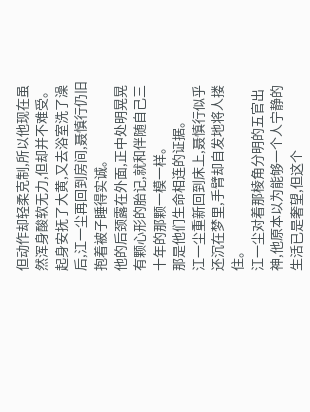但动作却轻柔克制,所以他现在虽然浑身酸软无力,但却并不难受。
起身安抚了大黄,又去浴室洗了澡后,江一尘再回到房间,聂慎行仍旧抱着被子睡得实诚。
他的后颈露在外面,正中处明晃晃有颗心形的胎记,就和伴随自己三十年的那颗一模一样。
那是他们生命相连的证据。
江一尘重新回到床上,聂慎行似乎还沉在梦里,手臂却自发地将人搂住。
江一尘对着那棱角分明的五官出神,他原本以为能够一个人宁静的生活已是奢望,但这个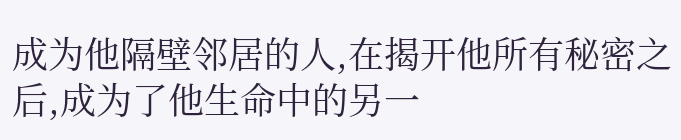成为他隔壁邻居的人,在揭开他所有秘密之后,成为了他生命中的另一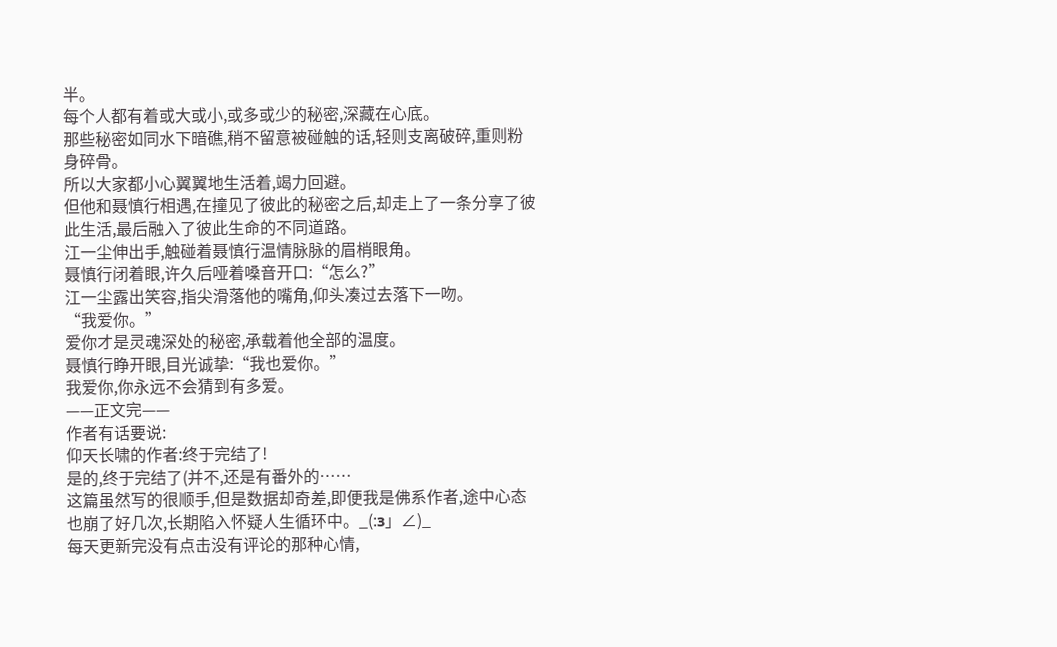半。
每个人都有着或大或小,或多或少的秘密,深藏在心底。
那些秘密如同水下暗礁,稍不留意被碰触的话,轻则支离破碎,重则粉身碎骨。
所以大家都小心翼翼地生活着,竭力回避。
但他和聂慎行相遇,在撞见了彼此的秘密之后,却走上了一条分享了彼此生活,最后融入了彼此生命的不同道路。
江一尘伸出手,触碰着聂慎行温情脉脉的眉梢眼角。
聂慎行闭着眼,许久后哑着嗓音开口:“怎么?”
江一尘露出笑容,指尖滑落他的嘴角,仰头凑过去落下一吻。
“我爱你。”
爱你才是灵魂深处的秘密,承载着他全部的温度。
聂慎行睁开眼,目光诚挚:“我也爱你。”
我爱你,你永远不会猜到有多爱。
——正文完——
作者有话要说:
仰天长啸的作者:终于完结了!
是的,终于完结了(并不,还是有番外的……
这篇虽然写的很顺手,但是数据却奇差,即便我是佛系作者,途中心态也崩了好几次,长期陷入怀疑人生循环中。_(:з」∠)_
每天更新完没有点击没有评论的那种心情,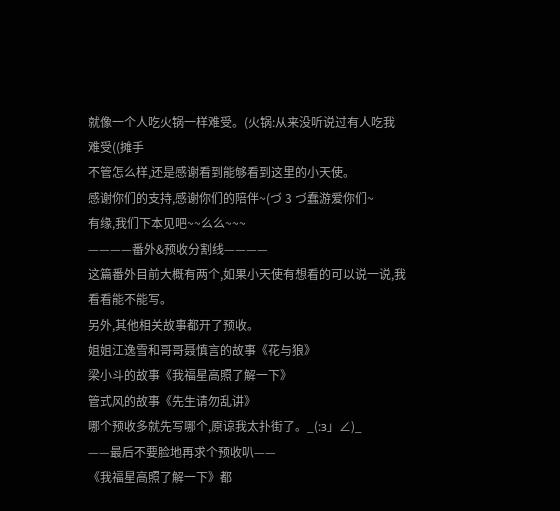就像一个人吃火锅一样难受。(火锅:从来没听说过有人吃我难受((摊手
不管怎么样,还是感谢看到能够看到这里的小天使。
感谢你们的支持,感谢你们的陪伴~(づ 3 づ蠢游爱你们~
有缘,我们下本见吧~~么么~~~
————番外&预收分割线————
这篇番外目前大概有两个,如果小天使有想看的可以说一说,我看看能不能写。
另外,其他相关故事都开了预收。
姐姐江逸雪和哥哥聂慎言的故事《花与狼》
梁小斗的故事《我福星高照了解一下》
管式风的故事《先生请勿乱讲》
哪个预收多就先写哪个,原谅我太扑街了。_(:з」∠)_
——最后不要脸地再求个预收叭——
《我福星高照了解一下》都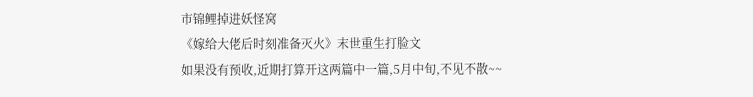市锦鲤掉进妖怪窝
《嫁给大佬后时刻准备灭火》末世重生打脸文
如果没有预收,近期打算开这两篇中一篇,5月中旬,不见不散~~